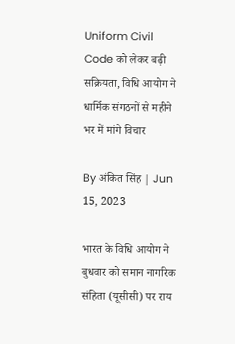Uniform Civil Code को लेकर बढ़ी सक्रियता, विधि आयोग ने धार्मिक संगठनों से महीने भर में मांगे विचार

By अंकित सिंह | Jun 15, 2023

भारत के विधि आयोग ने बुधवार को समान नागरिक संहिता (यूसीसी) पर राय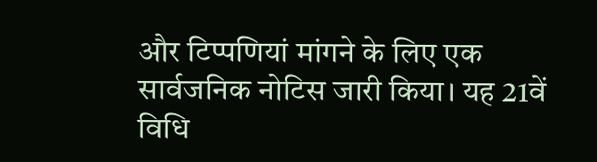और टिप्पणियां मांगने के लिए एक सार्वजनिक नोटिस जारी किया। यह 21वें विधि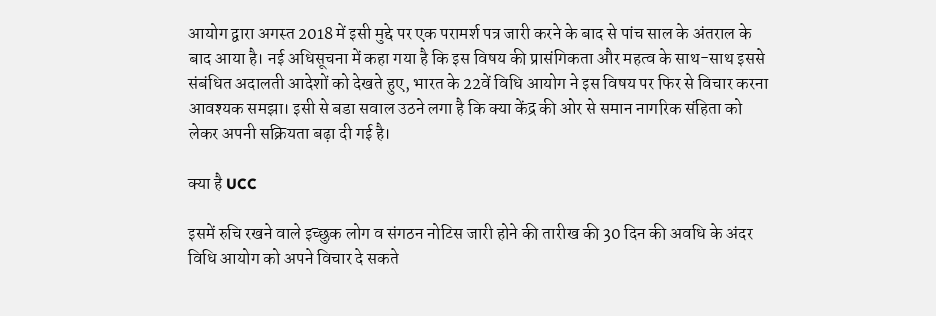आयोग द्वारा अगस्त 2018 में इसी मुद्दे पर एक परामर्श पत्र जारी करने के बाद से पांच साल के अंतराल के बाद आया है। नई अधिसूचना में कहा गया है कि इस विषय की प्रासंगिकता और महत्व के साथ-साथ इससे संबंधित अदालती आदेशों को देखते हुए, भारत के 22वें विधि आयोग ने इस विषय पर फिर से विचार करना आवश्यक समझा। इसी से बडा सवाल उठने लगा है कि क्या केंद्र की ओर से समान नागरिक संहिता को लेकर अपनी सक्रियता बढ़ा दी गई है।

क्या है UCC

इसमें रुचि रखने वाले इच्छुक लोग व संगठन नोटिस जारी होने की तारीख की 30 दिन की अवधि के अंदर विधि आयोग को अपने विचार दे सकते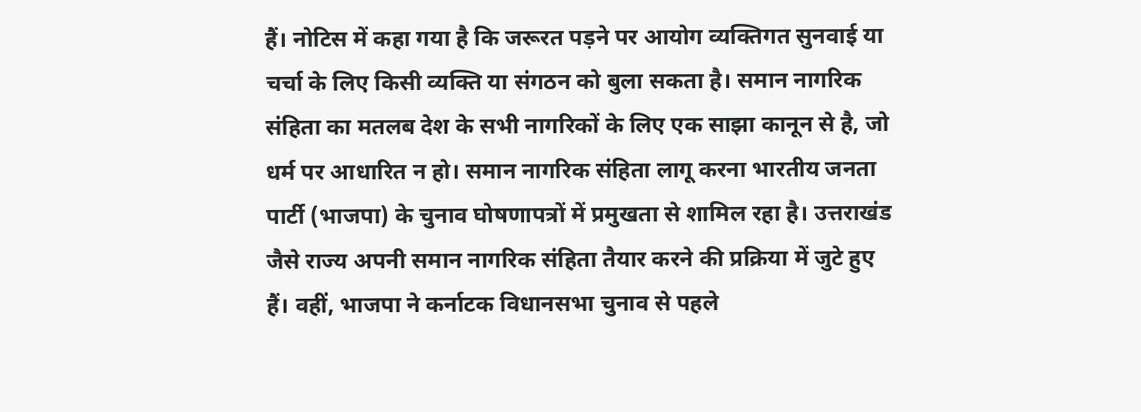हैं। नोटिस में कहा गया है कि जरूरत पड़ने पर आयोग व्यक्तिगत सुनवाई या चर्चा के लिए किसी व्यक्ति या संगठन को बुला सकता है। समान नागरिक संहिता का मतलब देश के सभी नागरिकों के लिए एक साझा कानून से है, जो धर्म पर आधारित न हो। समान नागरिक संहिता लागू करना भारतीय जनता पार्टी (भाजपा) के चुनाव घोषणापत्रों में प्रमुखता से शामिल रहा है। उत्तराखंड जैसे राज्य अपनी समान नागरिक संहिता तैयार करने की प्रक्रिया में जुटे हुए हैं। वहीं, भाजपा ने कर्नाटक विधानसभा चुनाव से पहले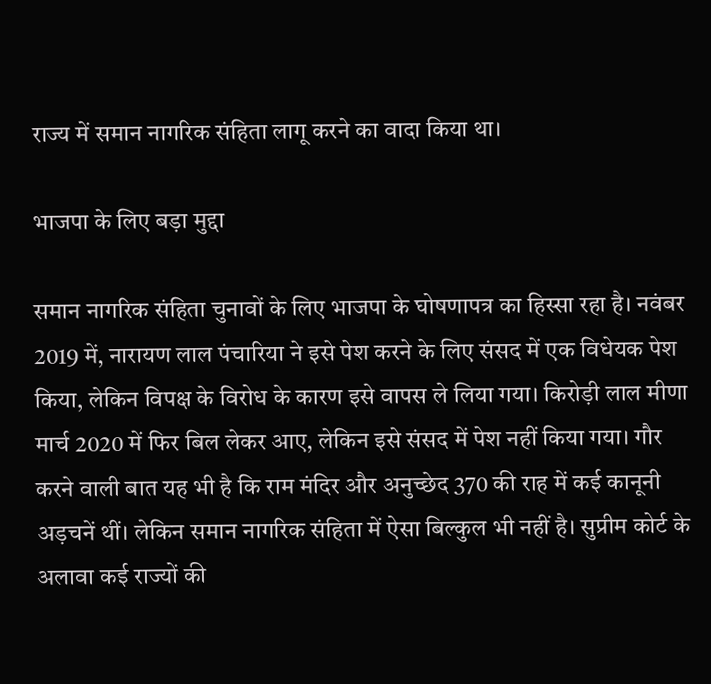राज्य में समान नागरिक संहिता लागू करने का वादा किया था।

भाजपा के लिए बड़ा मुद्दा

समान नागरिक संहिता चुनावों के लिए भाजपा के घोषणापत्र का हिस्सा रहा है। नवंबर 2019 में, नारायण लाल पंचारिया ने इसे पेश करने के लिए संसद में एक विधेयक पेश किया, लेकिन विपक्ष के विरोध के कारण इसे वापस ले लिया गया। किरोड़ी लाल मीणा मार्च 2020 में फिर बिल लेकर आए, लेकिन इसे संसद में पेश नहीं किया गया। गौर करने वाली बात यह भी है कि राम मंदिर और अनुच्छेद 370 की राह में कई कानूनी अड़चनें थीं। लेकिन समान नागरिक संहिता में ऐसा बिल्कुल भी नहीं है। सुप्रीम कोर्ट के अलावा कई राज्यों की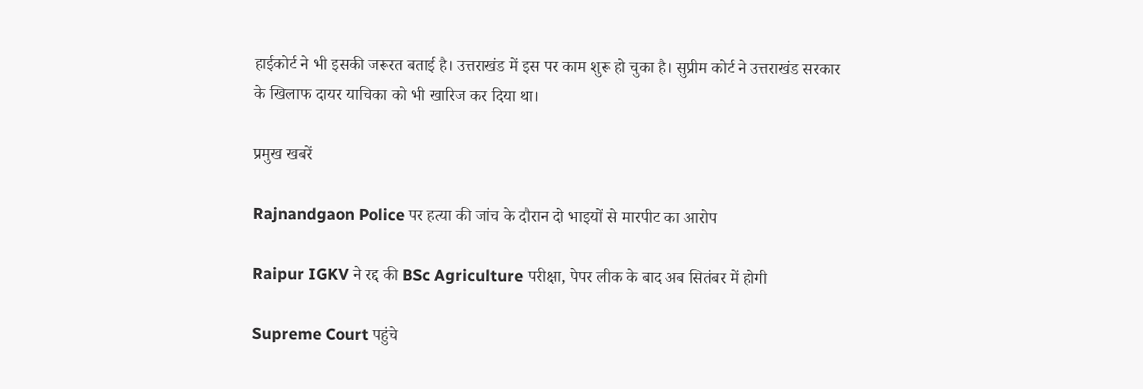हाईकोर्ट ने भी इसकी जरूरत बताई है। उत्तराखंड में इस पर काम शुरू हो चुका है। सुप्रीम कोर्ट ने उत्तराखंड सरकार के खिलाफ दायर याचिका को भी खारिज कर दिया था।

प्रमुख खबरें

Rajnandgaon Police पर हत्या की जांच के दौरान दो भाइयों से मारपीट का आरोप

Raipur IGKV ने रद्द की BSc Agriculture परीक्षा, पेपर लीक के बाद अब सितंबर में होगी

Supreme Court पहुंचे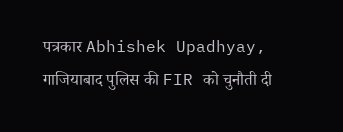पत्रकार Abhishek Upadhyay, गाजियाबाद पुलिस की FIR को चुनौती दी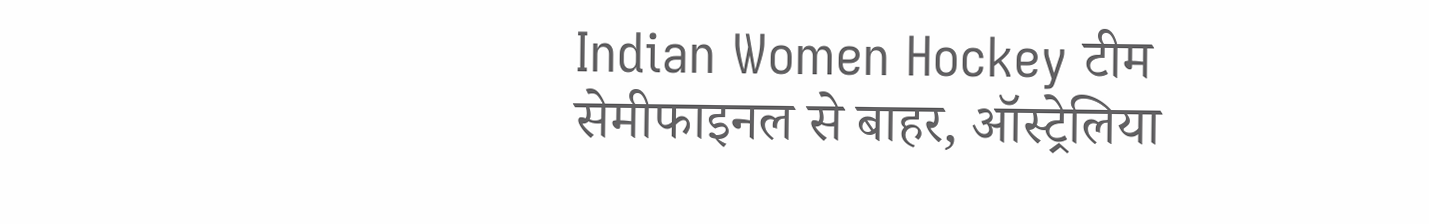Indian Women Hockey टीम सेमीफाइनल से बाहर, ऑस्ट्रेलिया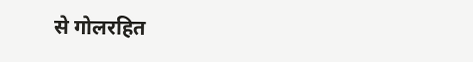से गोलरहित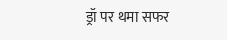ड्रॉ पर थमा सफर